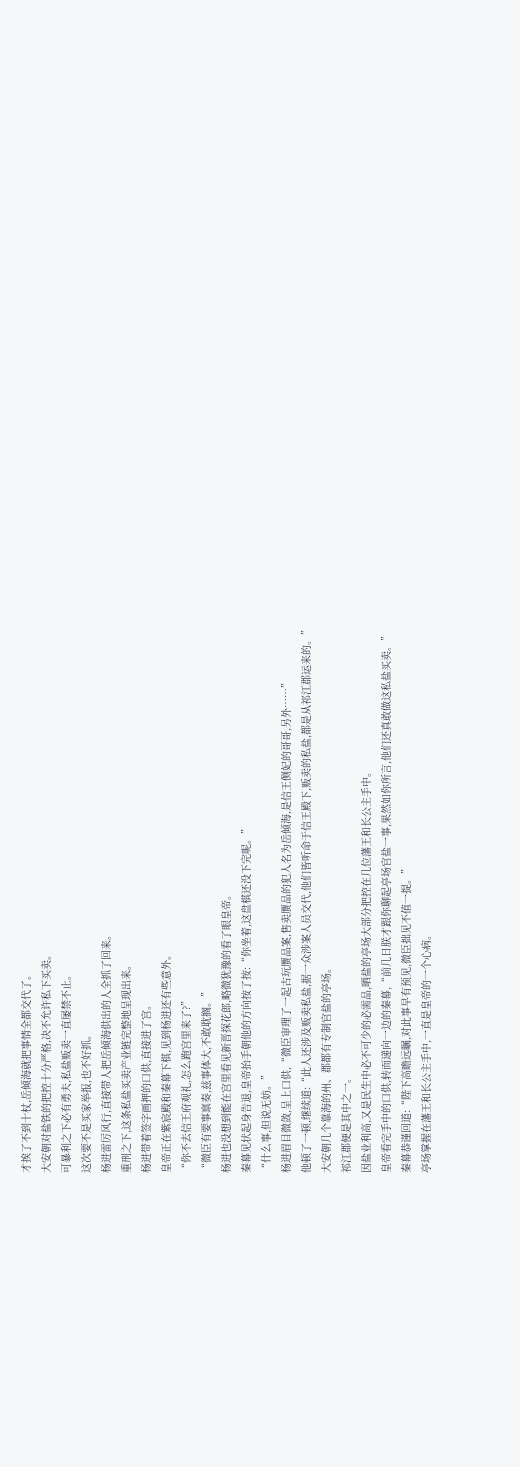才挨了不到十杖,岳倾海就把事情全都交代了。
大安朝对盐铁的把控十分严格,决不允许私下买卖。
可暴利之下必有勇夫,私盐贩卖一直屡禁不止。
这次要不是买家举报,也不好抓。
杨进雷厉风行,直接带人把岳倾海供出的人全抓了回来。
重刑之下,这条私盐买卖产业链完整地呈现出来。
杨进带着签字画押的口供,直接进了宫。
皇帝正在紫宸殿和秦幕下棋,见到杨进还有些意外。
“你不去信王府观礼,怎么跑宫里来了?”
“微臣有要事禀奏,兹事体大,不敢耽搁。”
杨进也没想到能在宫里看见新晋探花郎,略微犹豫的看了眼皇帝。
秦幕见状起身告退,皇帝抬手朝他的方向按了按:“你坐着,这盘棋还没下完呢。”
“什么事,但说无妨。”
杨进眉目微敛,呈上口供,“微臣审理了一起古玩赝品案,售卖赝品的犯人名为岳倾海,是信王侧妃的哥哥,另外……”
他顿了一顿,继续道:“此人还涉及贩卖私盐,据一众涉案人员交代,他们皆听命于信王殿下,贩卖的私盐,都是从祁江郡运来的。”
大安朝几个靠海的州、郡都有专制官盐的亭场。
祁江郡便是其中之一。
因盐业利高,又是民生中必不可少的必需品,晒盐的亭场大部分把控在几位藩王和长公主手中。
皇帝看完手中的口供,转而递向一边的秦幕,“前几日朕才跟你聊起亭场官盐一事,果然如你所言,他们还真敢做这私盐买卖。”
秦幕恭谨回道:“陛下高瞻远瞩,对此事早有预见,微臣拙见不值一提。”
亭场掌握在藩王和长公主手中,一直是皇帝的一个心病。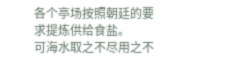各个亭场按照朝廷的要求提炼供给食盐。
可海水取之不尽用之不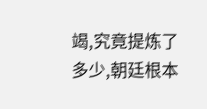竭,究竟提炼了多少,朝廷根本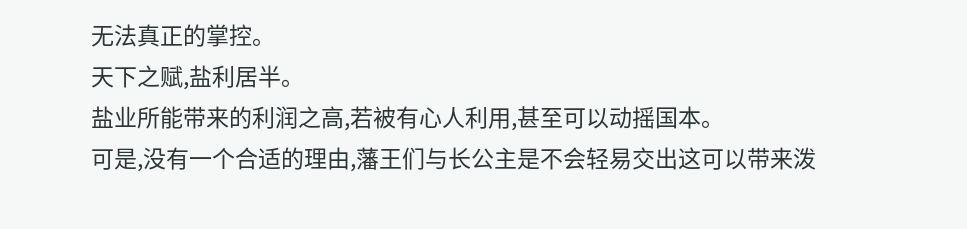无法真正的掌控。
天下之赋,盐利居半。
盐业所能带来的利润之高,若被有心人利用,甚至可以动摇国本。
可是,没有一个合适的理由,藩王们与长公主是不会轻易交出这可以带来泼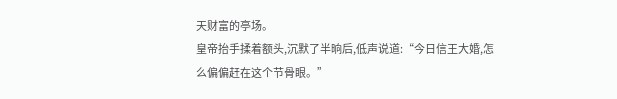天财富的亭场。
皇帝抬手揉着额头,沉默了半晌后,低声说道:“今日信王大婚,怎么偏偏赶在这个节骨眼。”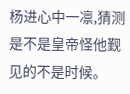杨进心中一凛,猜测是不是皇帝怪他觐见的不是时候。